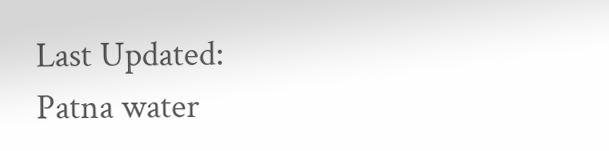Last Updated:
Patna water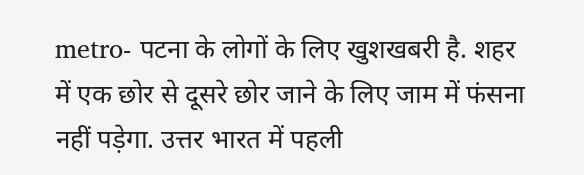metro- पटना के लोगों के लिए खुशखबरी है. शहर में एक छोर से दूसरे छोर जाने के लिए जाम में फंसना नहीं पड़ेगा. उत्तर भारत में पहली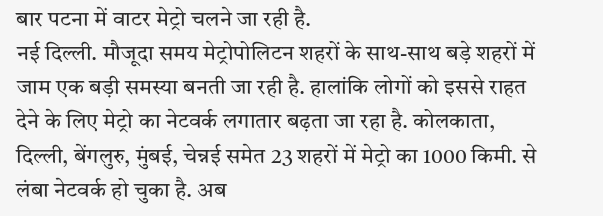बार पटना में वाटर मेट्रो चलने जा रही है.
नई दिल्ली. मौजूदा समय मेट्रोपोलिटन शहरों के साथ-साथ बड़े शहरों में जाम एक बड़ी समस्या बनती जा रही है. हालांकि लोगों को इससे राहत देने के लिए मेट्रो का नेटवर्क लगातार बढ़ता जा रहा है. कोलकाता, दिल्ली, बेंगलुरु, मुंबई, चेन्नई समेत 23 शहरों में मेट्रो का 1000 किमी. से लंबा नेटवर्क हो चुका है. अब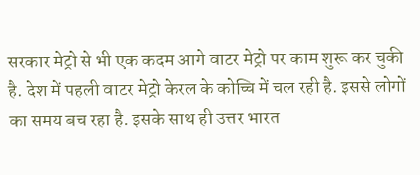सरकार मेट्रो से भी एक कदम आगे वाटर मेट्रो पर काम शुरू कर चुकी है. देश में पहली वाटर मेट्रो केरल के कोच्चि में चल रही है. इससे लोगों का समय बच रहा है. इसके साथ ही उत्तर भारत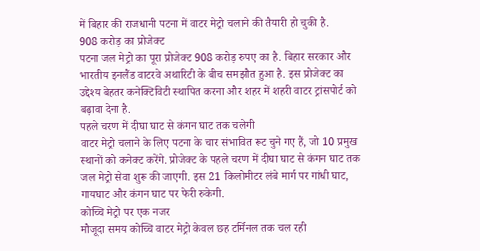में बिहार की राजधानी पटना में वाटर मेट्रो चलाने की तैयारी हो चुकी है.
908 करोड़ का प्रोजेक्ट
पटना जल मेट्रो का पूरा प्रोजेक्ट 908 करोड़ रुपए का है. बिहार सरकार और भारतीय इनलैंड वाटरवे अथारिटी के बीच समझौत हुआ है. इस प्रोजेक्ट का उद्देश्य बेहतर कनेक्टिविटी स्थापित करना और शहर में शहरी वाटर ट्रांसपोर्ट को बढ़ावा देना है.
पहले चरण में दीघा घाट से कंगन घाट तक चलेगी
वाटर मेट्रो चलाने के लिए पटना के चार संभावित रूट चुने गए हैं, जो 10 प्रमुख स्थानों को कनेक्ट करेंगे. प्रोजेक्ट के पहले चरण में दीघा घाट से कंगन घाट तक जल मेट्रो सेवा शुरू की जाएगी. इस 21 किलोमीटर लंबे मार्ग पर गांधी घाट, गायघाट और कंगन घाट पर फेरी रुकेगी.
कोच्चि मेट्रो पर एक नजर
मौजूदा समय कोच्चि वाटर मेट्रो केवल छह टर्मिनल तक चल रही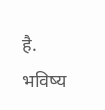है. भविष्य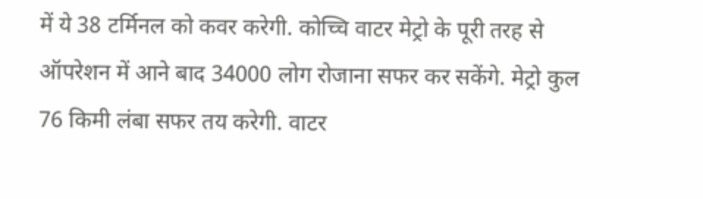में ये 38 टर्मिनल को कवर करेगी. कोच्चि वाटर मेट्रो के पूरी तरह से ऑपरेशन में आने बाद 34000 लोग रोजाना सफर कर सकेंगे. मेट्रो कुल 76 किमी लंबा सफर तय करेगी. वाटर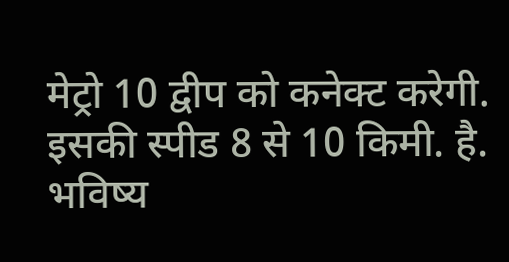मेट्रो 10 द्वीप को कनेक्ट करेगी. इसकी स्पीड 8 से 10 किमी. है. भविष्य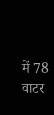में 78 वाटर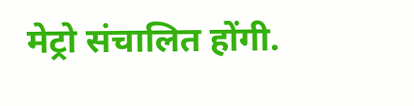मेट्रो संचालित होंगी.